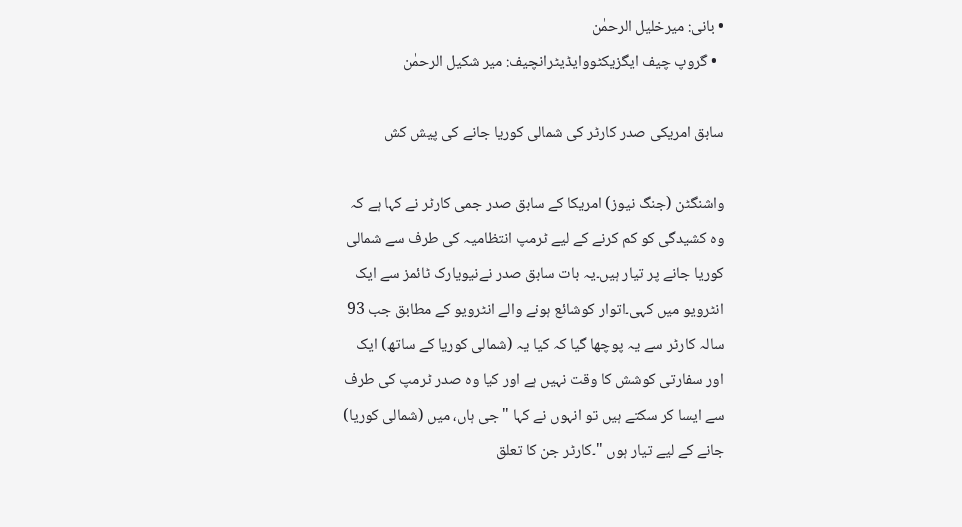• بانی: میرخلیل الرحمٰن
  • گروپ چیف ایگزیکٹووایڈیٹرانچیف: میر شکیل الرحمٰن

سابق امریکی صدر کارٹر کی شمالی کوریا جانے کی پیش کش

واشنگٹن (جنگ نیوز) امریکا کے سابق صدر جمی کارٹر نے کہا ہے کہ وہ کشیدگی کو کم کرنے کے لیے ٹرمپ انتظامیہ کی طرف سے شمالی کوریا جانے پر تیار ہیں۔یہ بات سابق صدر نےنیویارک ٹائمز سے ایک انٹرویو میں کہی۔اتوار کوشائع ہونے والے انٹرویو کے مطابق جب 93 سالہ کارٹر سے یہ پوچھا گیا کہ کیا یہ (شمالی کوریا کے ساتھ) ایک اور سفارتی کوشش کا وقت نہیں ہے اور کیا وہ صدر ٹرمپ کی طرف سے ایسا کر سکتے ہیں تو انہوں نے کہا "جی ہاں، میں (شمالی کوریا) جانے کے لیے تیار ہوں "۔کارٹر جن کا تعلق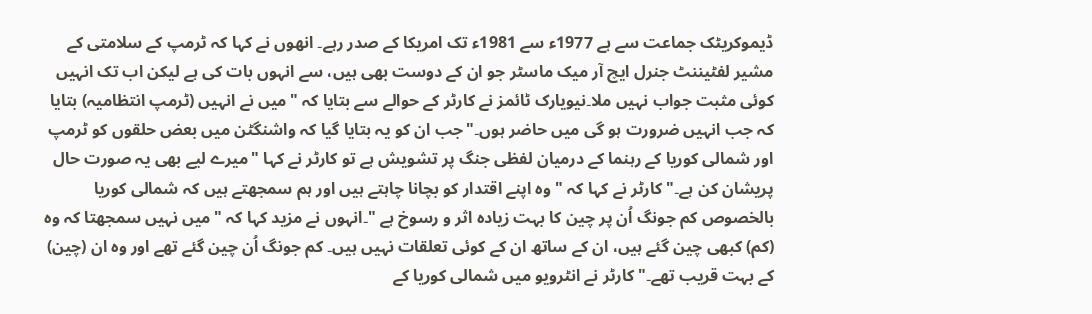ڈیموکریٹک جماعت سے ہے 1977ء سے 1981ء تک امریکا کے صدر رہے۔ انھوں نے کہا کہ ٹرمپ کے سلامتی کے مشیر لفٹیننٹ جنرل ایچ آر میک ماسٹر جو ان کے دوست بھی ہیں، سے انہوں بات کی ہے لیکن اب تک انہیں کوئی مثبت جواب نہیں ملا۔نیویارک ٹائمز نے کارٹر کے حوالے سے بتایا کہ "میں نے انہیں (ٹرمپ انتظامیہ) بتایا کہ جب انہیں ضرورت ہو گی میں حاضر ہوں۔"جب ان کو یہ بتایا گیا کہ واشنگٹن میں بعض حلقوں کو ٹرمپ اور شمالی کوریا کے رہنما کے درمیان لفظی جنگ پر تشویش ہے تو کارٹر نے کہا "میرے لیے بھی یہ صورت حال پریشان کن ہے۔"کارٹر نے کہا کہ "وہ اپنے اقتدار کو بچانا چاہتے ہیں اور ہم سمجھتے ہیں کہ شمالی کوریا بالخصوص کم جونگ اُن پر چین کا بہت زیادہ اثر و رسوخ ہے "۔انہوں نے مزید کہا کہ "میں نہیں سمجھتا کہ وہ (کم) کبھی چین گئے ہیں، ان کے ساتھ ان کے کوئی تعلقات نہیں ہیں۔ کم جونگ اُن چین گئے تھے اور وہ ان (چین) کے بہت قریب تھے۔"کارٹر نے انٹرویو میں شمالی کوریا کے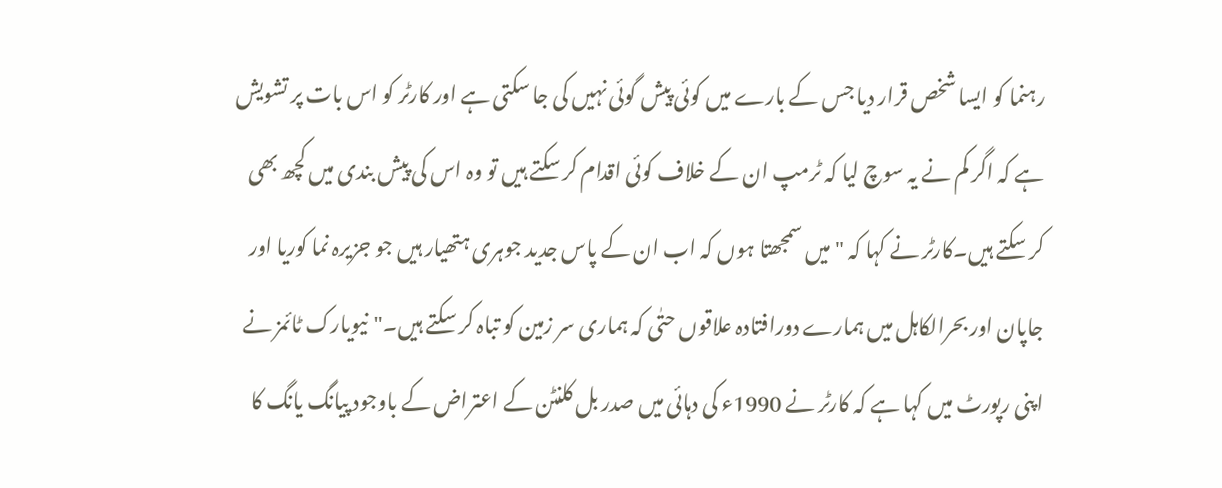رہنما کو ایسا شخص قرار دیا جس کے بارے میں کوئی پیش گوئی نہیں کی جا سکتی ہے اور کارٹر کو اس بات پر تشویش ہے کہ اگر کم نے یہ سوچ لیا کہ ٹرمپ ان کے خلاف کوئی اقدام کر سکتے ہیں تو وہ اس کی پیش بندی میں کچھ بھی کر سکتے ہیں۔کارٹر نے کہا کہ "میں سمجھتا ہوں کہ اب ان کے پاس جدید جوہری ہتھیار ہیں جو جزیرہ نما کوریا اور جاپان اور بحرالکاہل میں ہمارے دورافتادہ علاقوں حتٰی کہ ہماری سر زمین کو تباہ کر سکتے ہیں۔"نیویارک ٹائمز نے اپنی رپورٹ میں کہا ہے کہ کارٹر نے 1990ء کی دہائی میں صدر بل کلنٹن کے اعتراض کے باوجود پیانگ یانگ کا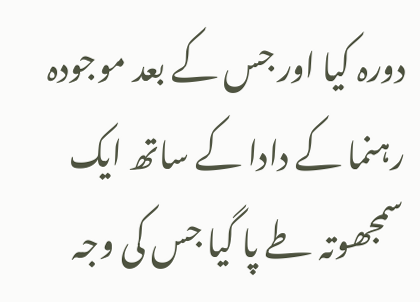دورہ کیا اور جس کے بعد موجودہ رہنما کے دادا کے ساتھ ایک سمجھوتہ طے پا گیا جس کی وجہ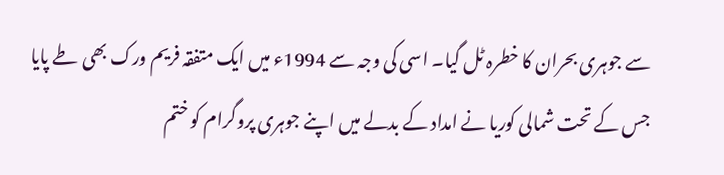سے جوہری بحران کا خطرہ ٹل گیا۔ اسی کی وجہ سے 1994ء میں ایک متفقہ فریم ورک بھی طے پایا جس کے تحت شمالی کوریا نے امداد کے بدلے میں اپنے جوہری پروگرام کو ختم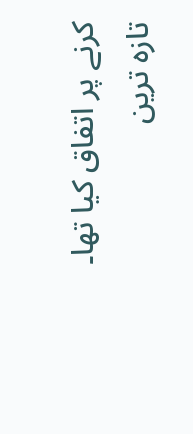کرنے پر اتفاق کیا تھا۔
تازہ ترین